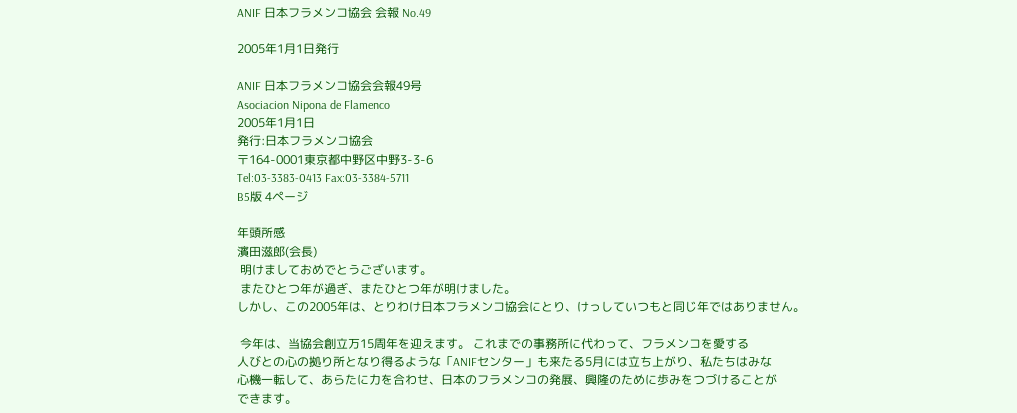ANIF 日本フラメンコ協会 会報 No.49

2005年1月1日発行

ANIF 日本フラメンコ協会会報49号
Asociacion Nipona de Flamenco
2005年1月1日
発行:日本フラメンコ協会
〒164-0001東京都中野区中野3-3-6
Tel:03-3383-0413 Fax:03-3384-5711
B5版 4ページ

年頭所感
濱田滋郎(会長)
 明けましておめでとうございます。
 またひとつ年が過ぎ、またひとつ年が明けました。
しかし、この2005年は、とりわけ日本フラメンコ協会にとり、けっしていつもと同じ年ではありません。

 今年は、当協会創立万15周年を迎えます。 これまでの事務所に代わって、フラメンコを愛する
人びとの心の拠り所となり得るような「ANIFセンター」も来たる5月には立ち上がり、私たちはみな
心機一転して、あらたに力を合わせ、日本のフラメンコの発展、興隆のために歩みをつづけることが
できます。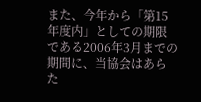また、今年から「第15年度内」としての期限である2006年3月までの期間に、当協会はあらた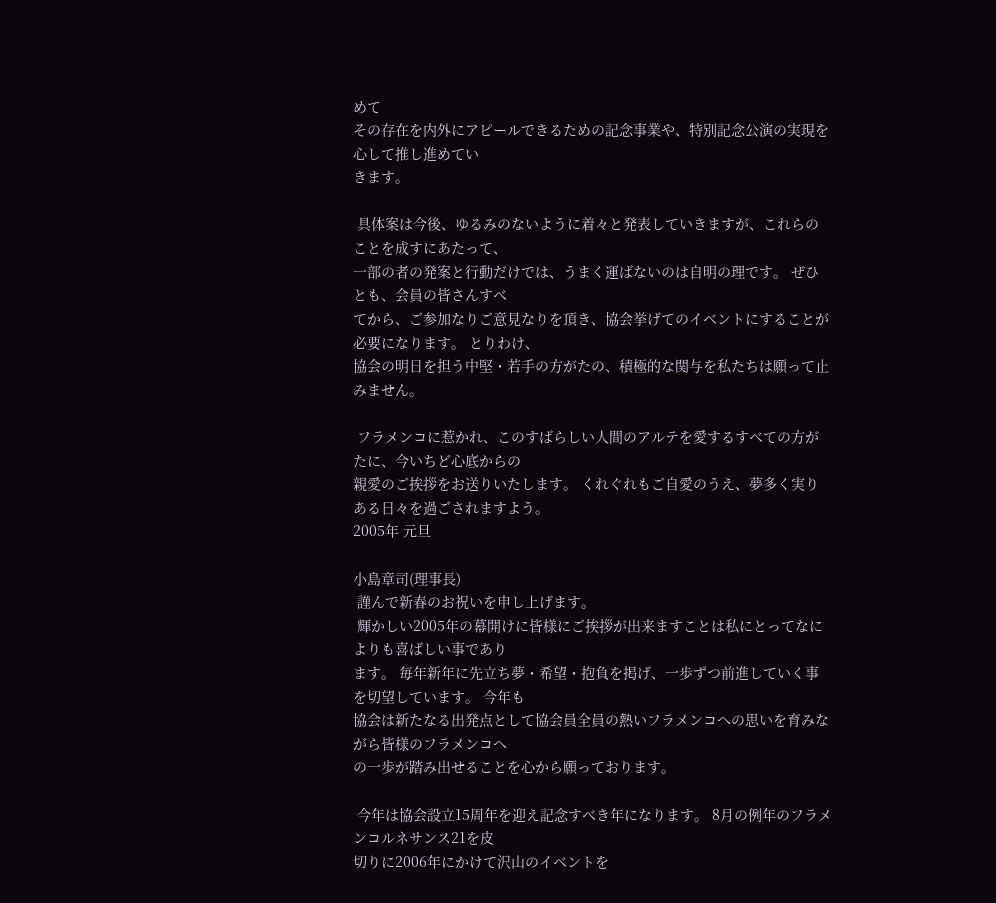めて
その存在を内外にアピールできるための記念事業や、特別記念公演の実現を心して推し進めてい
きます。

 具体案は今後、ゆるみのないように着々と発表していきますが、これらのことを成すにあたって、
一部の者の発案と行動だけでは、うまく運ばないのは自明の理です。 ぜひとも、会員の皆さんすべ
てから、ご参加なりご意見なりを頂き、協会挙げてのイベントにすることが必要になります。 とりわけ、
協会の明日を担う中堅・若手の方がたの、積極的な関与を私たちは願って止みません。

 フラメンコに惹かれ、このすばらしい人間のアルテを愛するすべての方がたに、今いちど心底からの
親愛のご挨拶をお送りいたします。 くれぐれもご自愛のうえ、夢多く実りある日々を過ごされますよう。
2005年 元旦

小島章司(理事長)
 謹んで新春のお祝いを申し上げます。
 輝かしい2005年の幕開けに皆様にご挨拶が出来ますことは私にとってなによりも喜ばしい事であり
ます。 毎年新年に先立ち夢・希望・抱負を掲げ、一歩ずつ前進していく事を切望しています。 今年も
協会は新たなる出発点として協会員全員の熱いフラメンコへの思いを育みながら皆様のフラメンコへ
の一歩が踏み出せることを心から願っております。

 今年は協会設立15周年を迎え記念すべき年になります。 8月の例年のフラメンコルネサンス21を皮
切りに2006年にかけて沢山のイベントを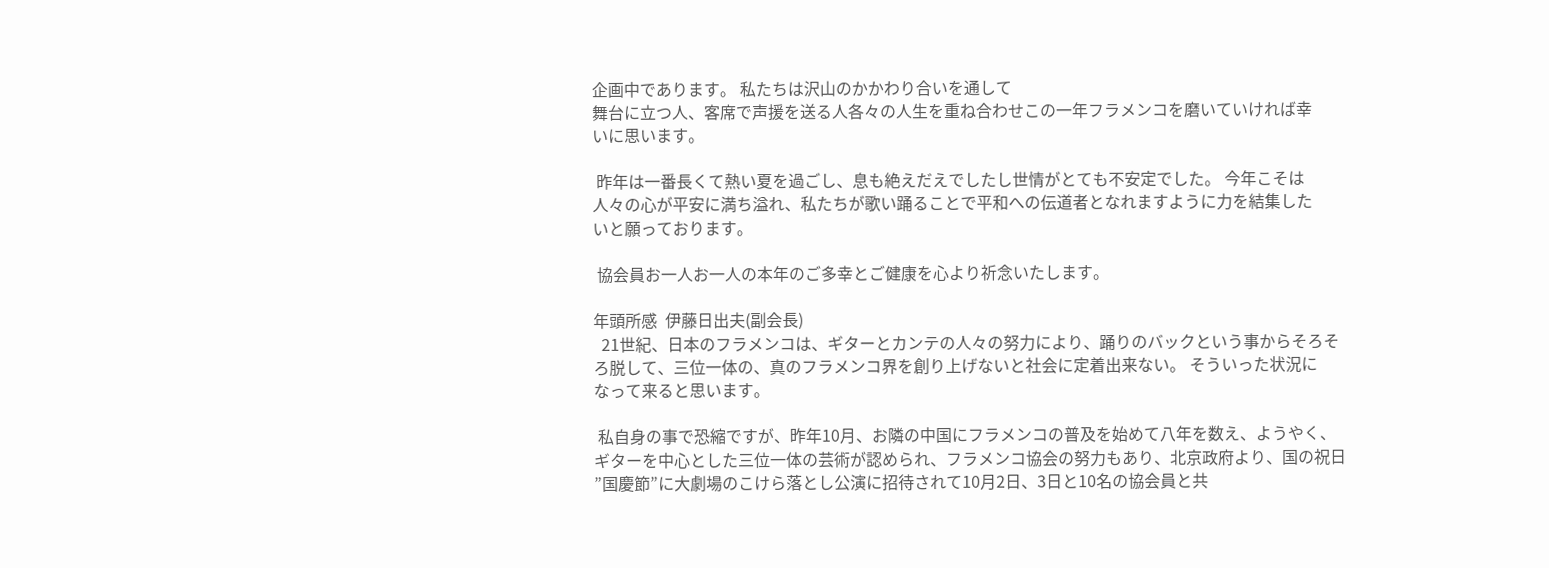企画中であります。 私たちは沢山のかかわり合いを通して
舞台に立つ人、客席で声援を送る人各々の人生を重ね合わせこの一年フラメンコを磨いていければ幸
いに思います。

 昨年は一番長くて熱い夏を過ごし、息も絶えだえでしたし世情がとても不安定でした。 今年こそは
人々の心が平安に満ち溢れ、私たちが歌い踊ることで平和への伝道者となれますように力を結集した
いと願っております。

 協会員お一人お一人の本年のご多幸とご健康を心より祈念いたします。

年頭所感  伊藤日出夫(副会長)
  21世紀、日本のフラメンコは、ギターとカンテの人々の努力により、踊りのバックという事からそろそ
ろ脱して、三位一体の、真のフラメンコ界を創り上げないと社会に定着出来ない。 そういった状況に
なって来ると思います。

 私自身の事で恐縮ですが、昨年10月、お隣の中国にフラメンコの普及を始めて八年を数え、ようやく、
ギターを中心とした三位一体の芸術が認められ、フラメンコ協会の努力もあり、北京政府より、国の祝日
”国慶節”に大劇場のこけら落とし公演に招待されて10月2日、3日と10名の協会員と共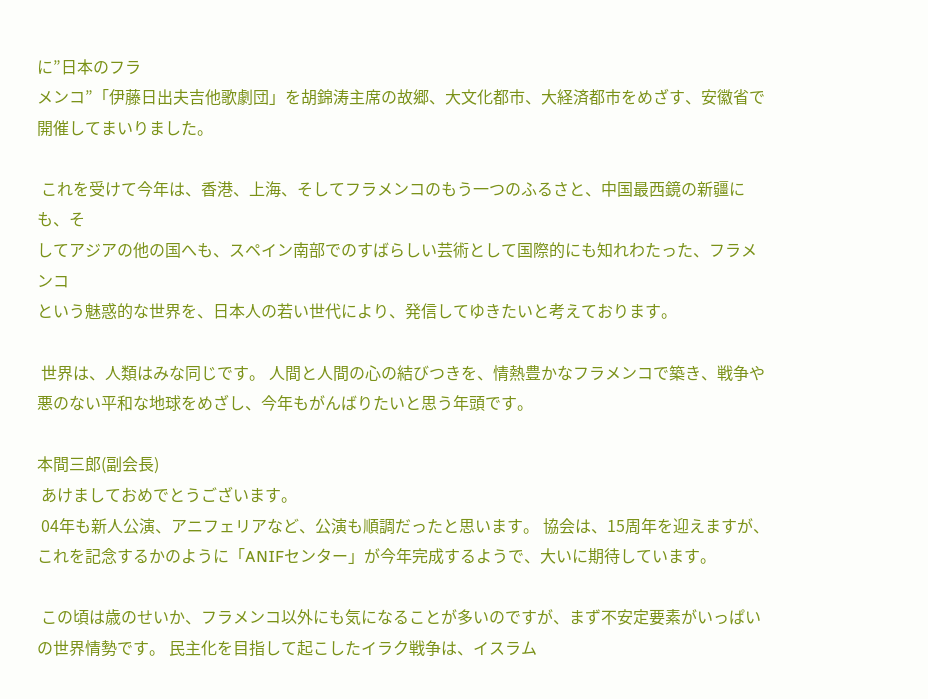に”日本のフラ
メンコ”「伊藤日出夫吉他歌劇団」を胡錦涛主席の故郷、大文化都市、大経済都市をめざす、安徽省で
開催してまいりました。

 これを受けて今年は、香港、上海、そしてフラメンコのもう一つのふるさと、中国最西鏡の新疆にも、そ
してアジアの他の国へも、スペイン南部でのすばらしい芸術として国際的にも知れわたった、フラメンコ
という魅惑的な世界を、日本人の若い世代により、発信してゆきたいと考えております。

 世界は、人類はみな同じです。 人間と人間の心の結びつきを、情熱豊かなフラメンコで築き、戦争や
悪のない平和な地球をめざし、今年もがんばりたいと思う年頭です。

本間三郎(副会長)
 あけましておめでとうございます。
 04年も新人公演、アニフェリアなど、公演も順調だったと思います。 協会は、15周年を迎えますが、
これを記念するかのように「ANIFセンター」が今年完成するようで、大いに期待しています。

 この頃は歳のせいか、フラメンコ以外にも気になることが多いのですが、まず不安定要素がいっぱい
の世界情勢です。 民主化を目指して起こしたイラク戦争は、イスラム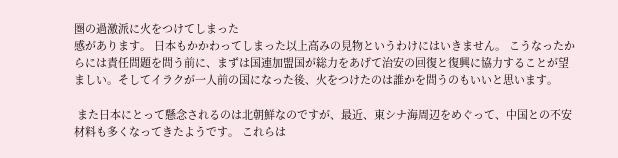圏の過激派に火をつけてしまった
感があります。 日本もかかわってしまった以上高みの見物というわけにはいきません。 こうなったか
らには責任問題を問う前に、まずは国連加盟国が総力をあげて治安の回復と復興に協力することが望
ましい。そしてイラクが一人前の国になった後、火をつけたのは誰かを問うのもいいと思います。

 また日本にとって懸念されるのは北朝鮮なのですが、最近、東シナ海周辺をめぐって、中国との不安
材料も多くなってきたようです。 これらは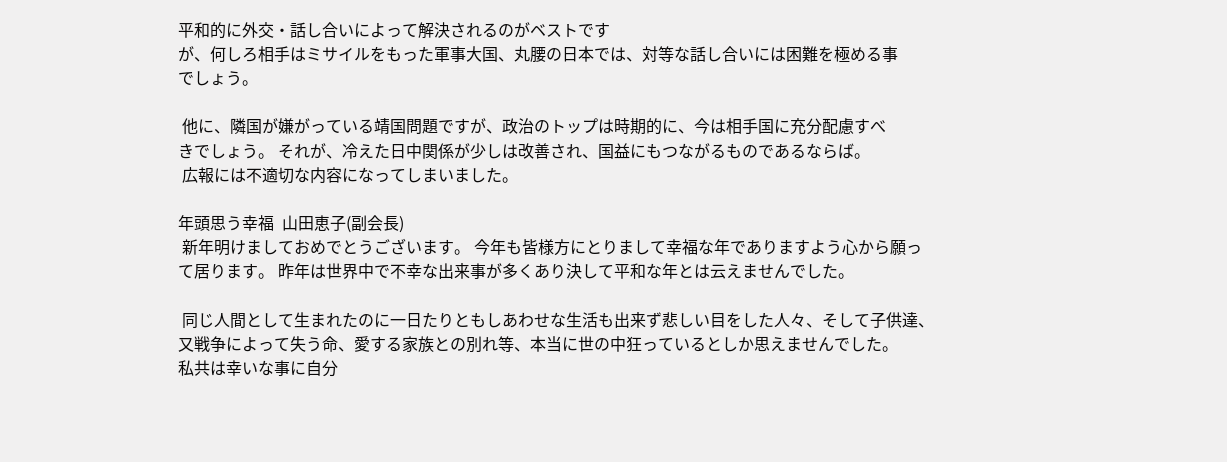平和的に外交・話し合いによって解決されるのがベストです
が、何しろ相手はミサイルをもった軍事大国、丸腰の日本では、対等な話し合いには困難を極める事
でしょう。

 他に、隣国が嫌がっている靖国問題ですが、政治のトップは時期的に、今は相手国に充分配慮すべ
きでしょう。 それが、冷えた日中関係が少しは改善され、国益にもつながるものであるならば。
 広報には不適切な内容になってしまいました。

年頭思う幸福  山田恵子(副会長)
 新年明けましておめでとうございます。 今年も皆様方にとりまして幸福な年でありますよう心から願っ
て居ります。 昨年は世界中で不幸な出来事が多くあり決して平和な年とは云えませんでした。

 同じ人間として生まれたのに一日たりともしあわせな生活も出来ず悲しい目をした人々、そして子供達、
又戦争によって失う命、愛する家族との別れ等、本当に世の中狂っているとしか思えませんでした。
私共は幸いな事に自分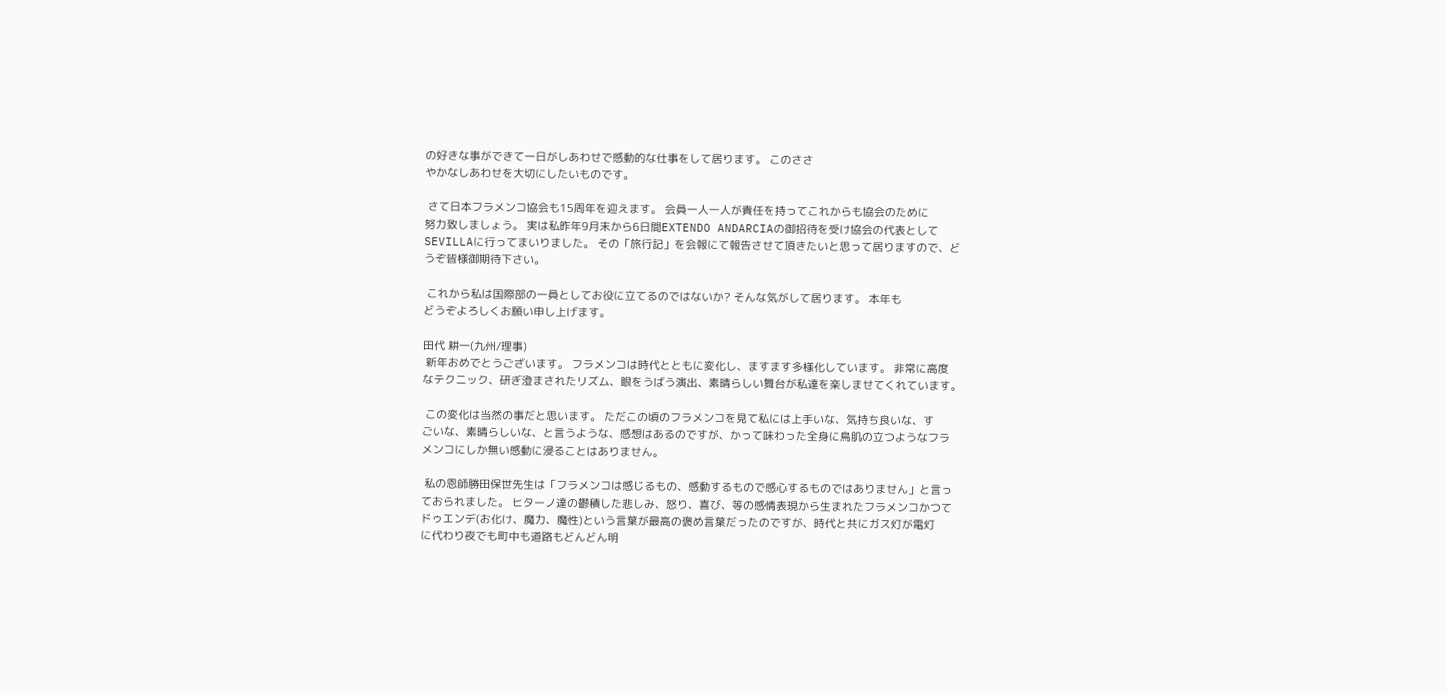の好きな事ができて一日がしあわせで感動的な仕事をして居ります。 このささ
やかなしあわせを大切にしたいものです。

 さて日本フラメンコ協会も15周年を迎えます。 会員一人一人が責任を持ってこれからも協会のために
努力致しましょう。 実は私昨年9月末から6日間EXTENDO ANDARCIAの御招待を受け協会の代表として
SEVILLAに行ってまいりました。 その「旅行記」を会報にて報告させて頂きたいと思って居りますので、ど
うぞ皆様御期待下さい。

 これから私は国際部の一員としてお役に立てるのではないか? そんな気がして居ります。 本年も
どうぞよろしくお願い申し上げます。

田代 耕一(九州/理事)
 新年おめでとうございます。 フラメンコは時代とともに変化し、ますます多様化しています。 非常に高度
なテクニック、研ぎ澄まされたリズム、眼をうばう演出、素晴らしい舞台が私達を楽しませてくれています。

 この変化は当然の事だと思います。 ただこの頃のフラメンコを見て私には上手いな、気持ち良いな、す
ごいな、素晴らしいな、と言うような、感想はあるのですが、かって味わった全身に鳥肌の立つようなフラ
メンコにしか無い感動に浸ることはありません。

 私の恩師勝田保世先生は「フラメンコは感じるもの、感動するもので感心するものではありません」と言っ
ておられました。 ヒターノ達の鬱積した悲しみ、怒り、喜び、等の感情表現から生まれたフラメンコかつて
ドゥエンデ(お化け、魔力、魔性)という言葉が最高の褒め言葉だったのですが、時代と共にガス灯が電灯
に代わり夜でも町中も道路もどんどん明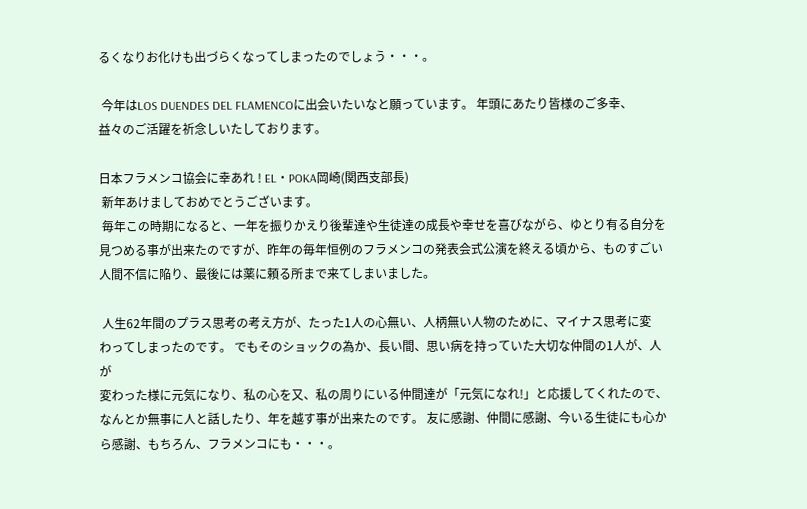るくなりお化けも出づらくなってしまったのでしょう・・・。

 今年はLOS DUENDES DEL FLAMENCOに出会いたいなと願っています。 年頭にあたり皆様のご多幸、
益々のご活躍を祈念しいたしております。

日本フラメンコ協会に幸あれ ! EL・POKA岡崎(関西支部長)
 新年あけましておめでとうございます。
 毎年この時期になると、一年を振りかえり後輩達や生徒達の成長や幸せを喜びながら、ゆとり有る自分を
見つめる事が出来たのですが、昨年の毎年恒例のフラメンコの発表会式公演を終える頃から、ものすごい
人間不信に陥り、最後には薬に頼る所まで来てしまいました。

 人生62年間のプラス思考の考え方が、たった1人の心無い、人柄無い人物のために、マイナス思考に変
わってしまったのです。 でもそのショックの為か、長い間、思い病を持っていた大切な仲間の1人が、人が
変わった様に元気になり、私の心を又、私の周りにいる仲間達が「元気になれ!」と応援してくれたので、
なんとか無事に人と話したり、年を越す事が出来たのです。 友に感謝、仲間に感謝、今いる生徒にも心か
ら感謝、もちろん、フラメンコにも・・・。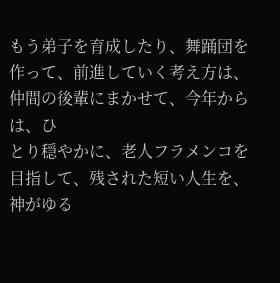もう弟子を育成したり、舞踊団を作って、前進していく考え方は、仲間の後輩にまかせて、今年からは、ひ
とり穏やかに、老人フラメンコを目指して、残された短い人生を、神がゆる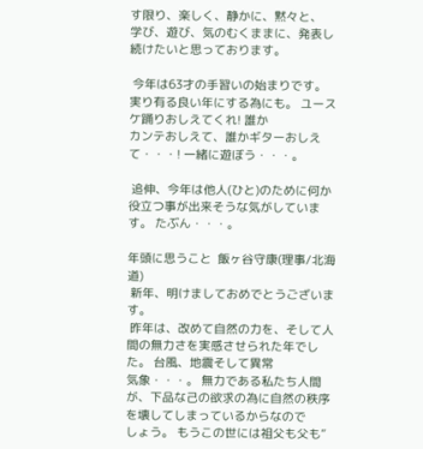す限り、楽しく、静かに、黙々と、
学び、遊び、気のむくままに、発表し続けたいと思っております。

 今年は63才の手習いの始まりです。 実り有る良い年にする為にも。 ユースケ踊りおしえてくれ! 誰か
カンテおしえて、誰かギターおしえて・・・! 一緒に遊ぼう・・・。

 追伸、今年は他人(ひと)のために何か役立つ事が出来そうな気がしています。 たぶん・・・。

年頭に思うこと  飯ヶ谷守康(理事/北海道)
 新年、明けましておめでとうございます。
 昨年は、改めて自然の力を、そして人間の無力さを実感させられた年でした。 台風、地震そして異常
気象・・・。 無力である私たち人間が、下品な己の欲求の為に自然の秩序を壊してしまっているからなので
しょう。 もうこの世には祖父も父も”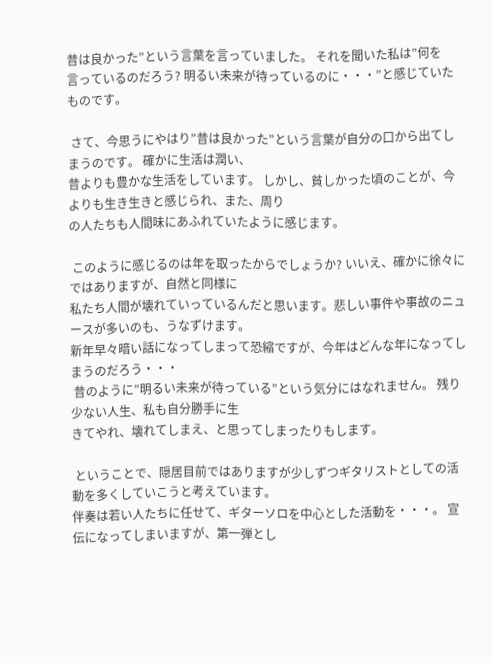昔は良かった”という言葉を言っていました。 それを聞いた私は”何を
言っているのだろう? 明るい未来が待っているのに・・・”と感じていたものです。

 さて、今思うにやはり”昔は良かった”という言葉が自分の口から出てしまうのです。 確かに生活は潤い、
昔よりも豊かな生活をしています。 しかし、貧しかった頃のことが、今よりも生き生きと感じられ、また、周り
の人たちも人間味にあふれていたように感じます。

 このように感じるのは年を取ったからでしょうか? いいえ、確かに徐々にではありますが、自然と同様に
私たち人間が壊れていっているんだと思います。悲しい事件や事故のニュースが多いのも、うなずけます。
新年早々暗い話になってしまって恐縮ですが、今年はどんな年になってしまうのだろう・・・
 昔のように”明るい未来が待っている”という気分にはなれません。 残り少ない人生、私も自分勝手に生
きてやれ、壊れてしまえ、と思ってしまったりもします。

 ということで、隠居目前ではありますが少しずつギタリストとしての活動を多くしていこうと考えています。
伴奏は若い人たちに任せて、ギターソロを中心とした活動を・・・。 宣伝になってしまいますが、第一弾とし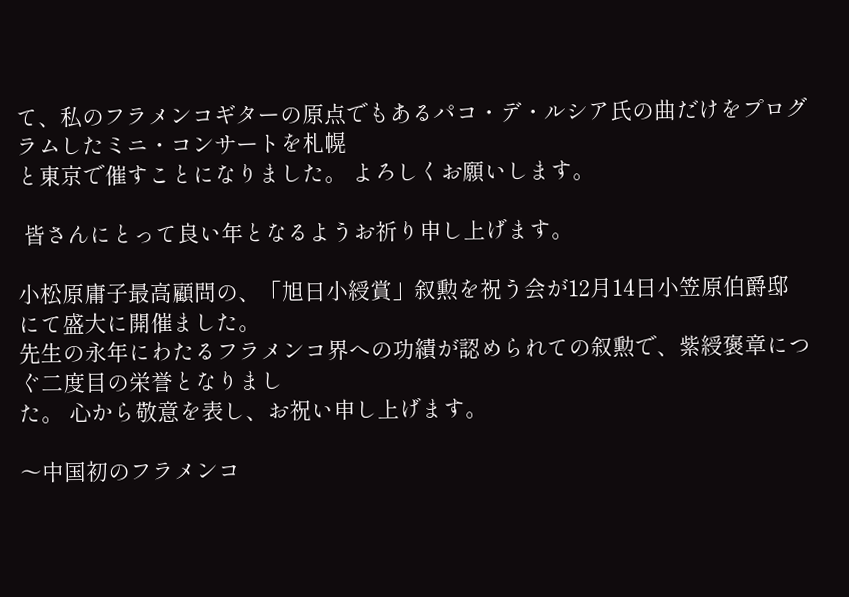て、私のフラメンコギターの原点でもあるパコ・デ・ルシア氏の曲だけをプログラムしたミニ・コンサートを札幌
と東京で催すことになりました。 よろしくお願いします。

 皆さんにとって良い年となるようお祈り申し上げます。

小松原庸子最高顧問の、「旭日小綬賞」叙勲を祝う会が12月14日小笠原伯爵邸にて盛大に開催ました。
先生の永年にわたるフラメンコ界への功績が認められての叙勲で、紫綬褒章につぐ二度目の栄誉となりまし
た。 心から敬意を表し、お祝い申し上げます。

〜中国初のフラメンコ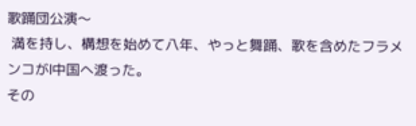歌踊団公演〜
 満を持し、構想を始めて八年、やっと舞踊、歌を含めたフラメンコがl中国へ渡った。
その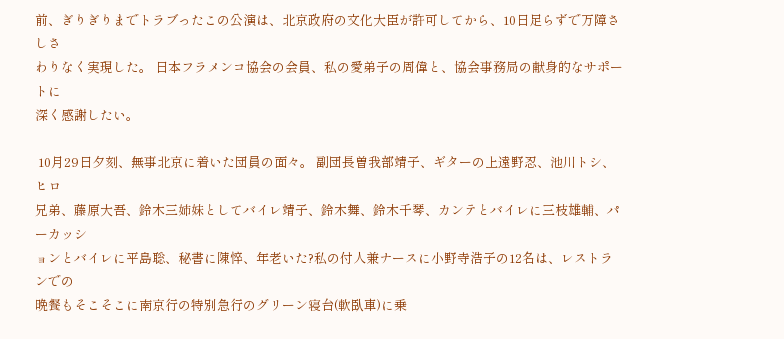前、ぎりぎりまでトラブったこの公演は、北京政府の文化大臣が許可してから、10日足らずで万障さしさ
わりなく実現した。 日本フラメンコ協会の会員、私の愛弟子の周偉と、協会事務局の献身的なサポートに
深く感謝したい。

 10月29日夕刻、無事北京に着いた団員の面々。 副団長曽我部靖子、ギターの上遠野忍、池川トシ、ヒロ
兄弟、藤原大吾、鈴木三姉妹としてバイレ靖子、鈴木舞、鈴木千琴、カンテとバイレに三枝雄輔、パーカッシ
ョンとバイレに平島聡、秘書に陳悴、年老いた?私の付人兼ナースに小野寺浩子の12名は、レストランでの
晩餐もそこそこに南京行の特別急行のグリーン寝台(軟臥車)に乗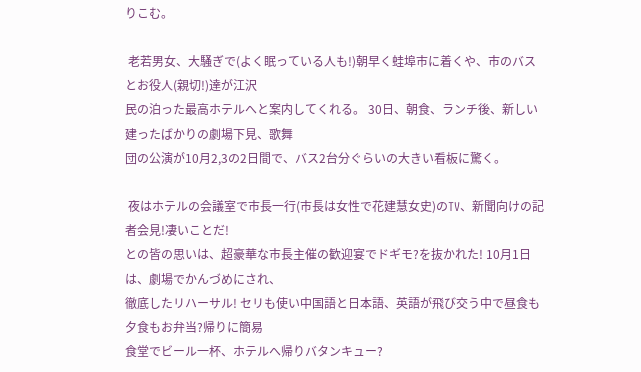りこむ。

 老若男女、大騒ぎで(よく眠っている人も!)朝早く蛙埠市に着くや、市のバスとお役人(親切!)達が江沢
民の泊った最高ホテルへと案内してくれる。 30日、朝食、ランチ後、新しい建ったばかりの劇場下見、歌舞
団の公演が10月2,3の2日間で、バス2台分ぐらいの大きい看板に驚く。

 夜はホテルの会議室で市長一行(市長は女性で花建慧女史)のTV、新聞向けの記者会見!凄いことだ!
との皆の思いは、超豪華な市長主催の歓迎宴でドギモ?を抜かれた! 10月1日は、劇場でかんづめにされ、
徹底したリハーサル! セリも使い中国語と日本語、英語が飛び交う中で昼食も夕食もお弁当?帰りに簡易
食堂でビール一杯、ホテルへ帰りバタンキュー?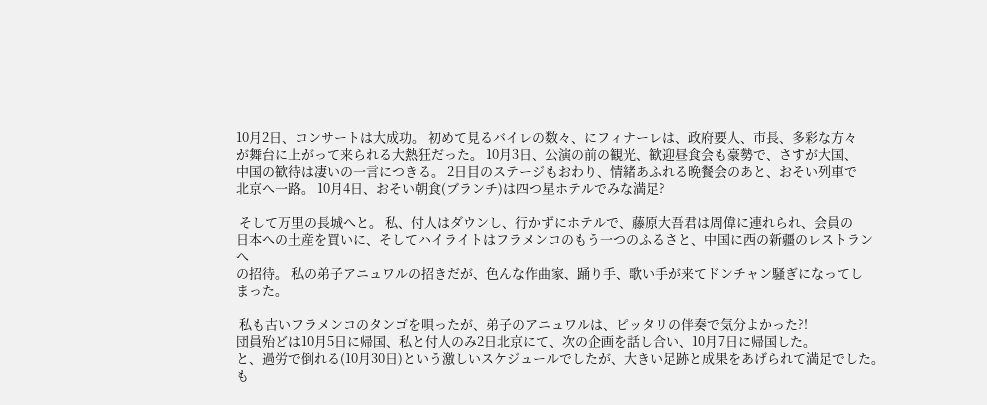10月2日、コンサートは大成功。 初めて見るバイレの数々、にフィナーレは、政府要人、市長、多彩な方々
が舞台に上がって来られる大熱狂だった。 10月3日、公演の前の観光、歓迎昼食会も豪勢で、さすが大国、
中国の歓待は凄いの一言につきる。 2日目のステージもおわり、情緒あふれる晩餐会のあと、おそい列車で
北京へ一路。 10月4日、おそい朝食(ブランチ)は四つ星ホテルでみな満足?

 そして万里の長城へと。 私、付人はダウンし、行かずにホテルで、藤原大吾君は周偉に連れられ、会員の
日本への土産を買いに、そしてハイライトはフラメンコのもう一つのふるさと、中国に西の新疆のレストランへ
の招待。 私の弟子アニュワルの招きだが、色んな作曲家、踊り手、歌い手が来てドンチャン騒ぎになってし
まった。

 私も古いフラメンコのタンゴを唄ったが、弟子のアニュワルは、ピッタリの伴奏で気分よかった?!
団員殆どは10月5日に帰国、私と付人のみ2日北京にて、次の企画を話し合い、10月7日に帰国した。
と、過労で倒れる(10月30日)という激しいスケジュールでしたが、大きい足跡と成果をあげられて満足でした。
も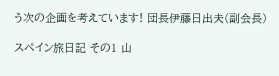う次の企画を考えています! 団長伊藤日出夫(副会長)

スペイン旅日記 その1 山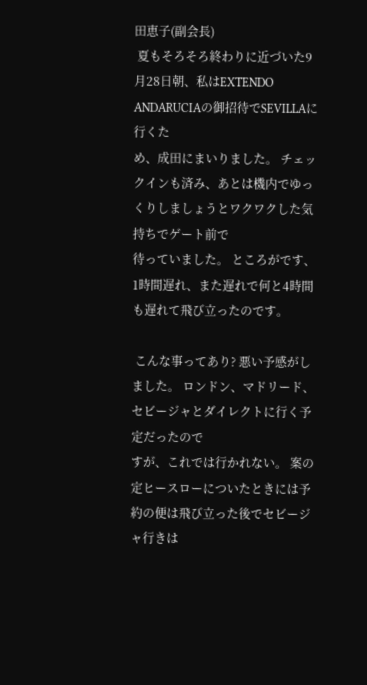田恵子(副会長)
 夏もそろそろ終わりに近づいた9月28日朝、私はEXTENDO ANDARUCIAの御招待でSEVILLAに行くた
め、成田にまいりました。 チェックインも済み、あとは機内でゆっくりしましょうとワクワクした気持ちでゲート前で
待っていました。 ところがです、1時間遅れ、また遅れで何と4時間も遅れて飛び立ったのです。

 こんな事ってあり? 悪い予感がしました。 ロンドン、マドリード、セビージャとダイレクトに行く予定だったので
すが、これでは行かれない。 案の定ヒースローについたときには予約の便は飛び立った後でセビージャ行きは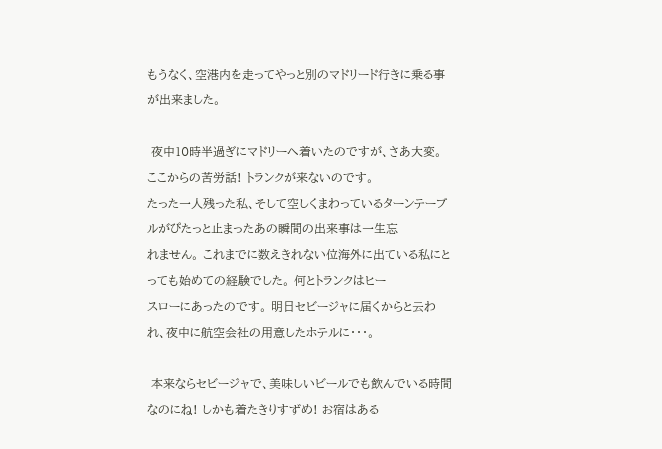もうなく、空港内を走ってやっと別のマドリード行きに乗る事が出来ました。

 夜中10時半過ぎにマドリーへ着いたのですが、さあ大変。 ここからの苦労話! トランクが来ないのです。
たった一人残った私、そして空しくまわっているターンテーブルがぴたっと止まったあの瞬間の出来事は一生忘
れません。 これまでに数えきれない位海外に出ている私にとっても始めての経験でした。 何とトランクはヒー
スローにあったのです。 明日セビージャに届くからと云われ、夜中に航空会社の用意したホテルに・・・。

 本来ならセビージャで、美味しいビールでも飲んでいる時間なのにね! しかも着たきりすずめ! お宿はある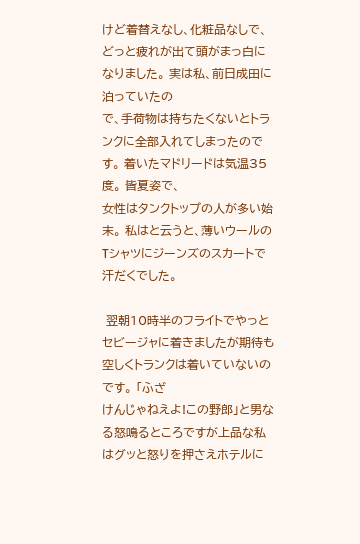けど着替えなし、化粧品なしで、どっと疲れが出て頭がまっ白になりました。 実は私、前日成田に泊っていたの
で、手荷物は持ちたくないとトランクに全部入れてしまったのです。 着いたマドリードは気温35度。 皆夏姿で、
女性はタンクトップの人が多い始末。 私はと云うと、薄いウールのTシャツにジーンズのスカートで汗だくでした。

 翌朝10時半のフライトでやっとセビージャに着きましたが期待も空しくトランクは着いていないのです。 「ふざ
けんじゃねえよ!この野郎」と男なる怒鳴るところですが上品な私はグッと怒りを押さえホテルに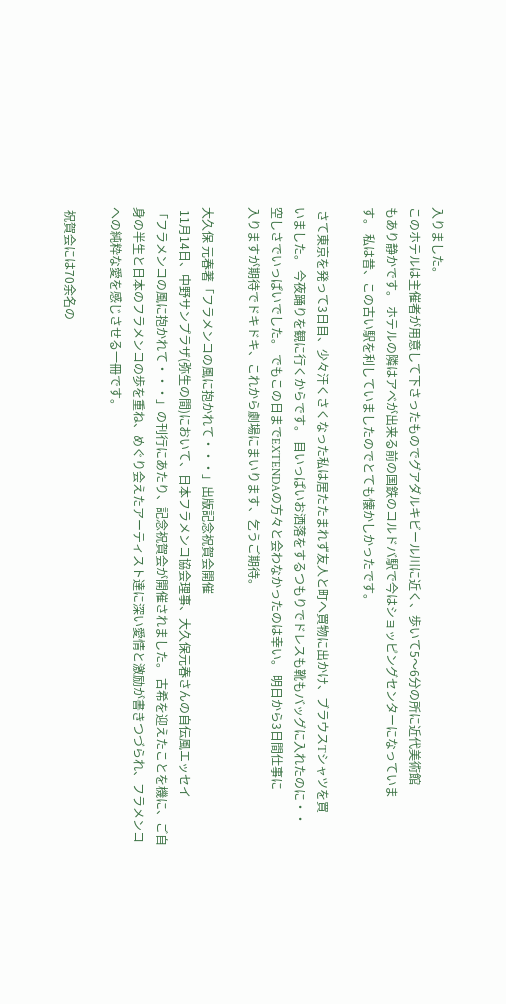入りました。
このホテルは主催者が用意して下さったものでグアダルキビール川に近く、歩いて5〜6分の所に近代美術館
もあり静かです。 ホテルの隣はアベが出来る前の国鉄のコルドバ駅で今はショッピングセンターになっていま
す。 私は昔、この古い駅を利していましたのでとても懐かしかったです。

 さて東京を発って3日目、少々汗くさくなった私は居たたまれず友人と町へ買物に出かけ、ブラウスTシャツを買
いました。 今夜踊りを観に行くからです。 目いっぱいお洒落をするつもりでドレスも靴もバッグに入れたのに・・
空しさでいっぱいでした。 でもこの日までEXTENDAの方々と会わなかったのは幸い。 明日から3日間仕事に
入りますが期待でドキドキ、これから劇場にまいります、乞うご期待。

大久保 元春著「フラメンコの風に抱かれて・・・」出版記念祝賀会開催
 11月14日、中野サンプラザ(弥生の間)において、日本フラメンコ協会理事、大久保元春さんの自伝風エッセイ
「フラメンコの風に抱かれて・・・」の刊行にあたり、記念祝賀会が開催されました。 古希を迎えたことを機に、ご自
身の半生と日本のフラメンコの歩を重ね、めぐり会えたアーティスト達に深い愛情と激励が書きつづられ、フラメンコ
への純粋な愛を感じさせる一冊です。

 祝賀会には70余名の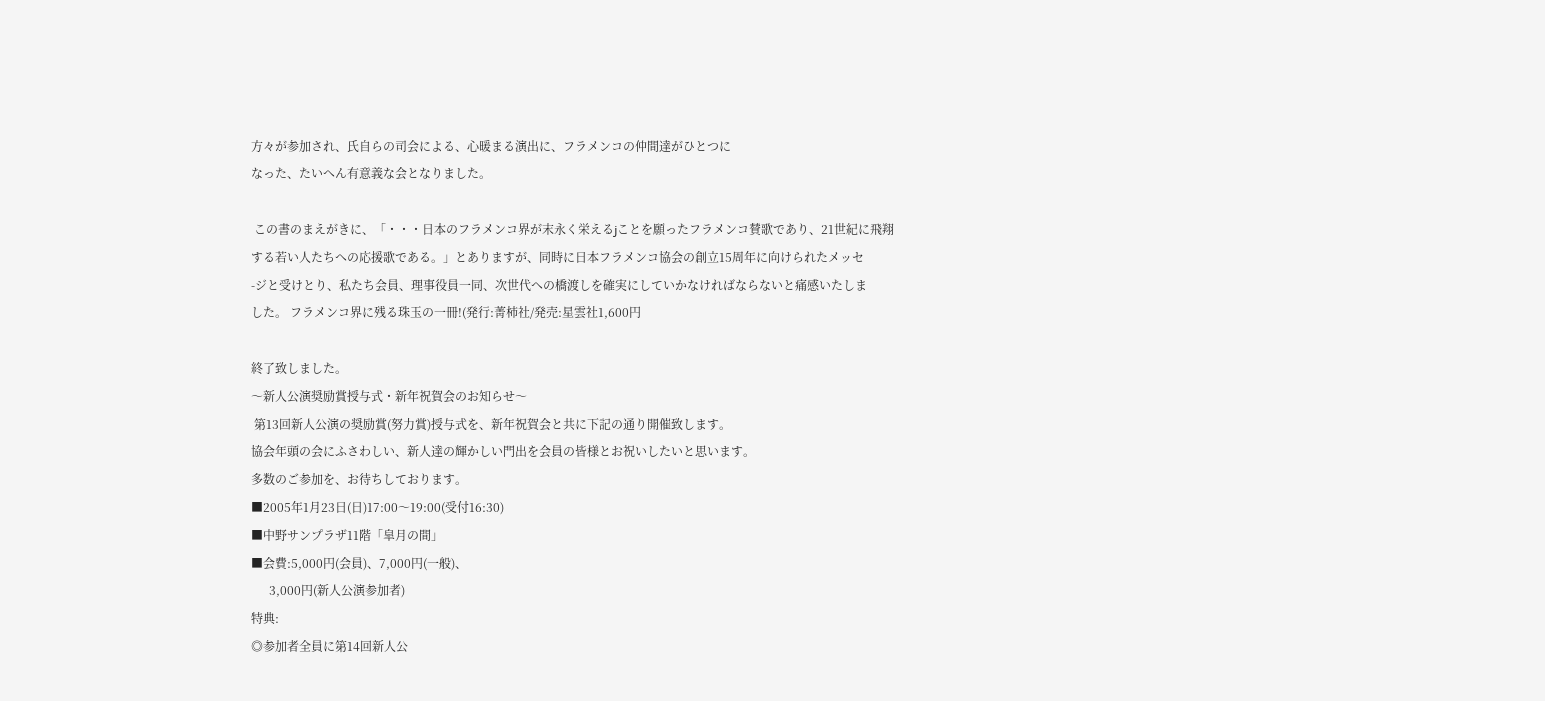方々が参加され、氏自らの司会による、心暖まる演出に、フラメンコの仲間達がひとつに
なった、たいへん有意義な会となりました。

 この書のまえがきに、「・・・日本のフラメンコ界が末永く栄えるjことを願ったフラメンコ賛歌であり、21世紀に飛翔
する若い人たちへの応援歌である。」とありますが、同時に日本フラメンコ協会の創立15周年に向けられたメッセ
-ジと受けとり、私たち会員、理事役員一同、次世代への橋渡しを確実にしていかなければならないと痛感いたしま
した。 フラメンコ界に残る珠玉の一冊!(発行:菁柿社/発売:星雲社1,600円

終了致しました。
〜新人公演奨励賞授与式・新年祝賀会のお知らせ〜
 第13回新人公演の奨励賞(努力賞)授与式を、新年祝賀会と共に下記の通り開催致します。
協会年頭の会にふさわしい、新人達の輝かしい門出を会員の皆様とお祝いしたいと思います。
多数のご参加を、お待ちしております。
■2005年1月23日(日)17:00〜19:00(受付16:30)
■中野サンプラザ11階「皐月の間」
■会費:5,000円(会員)、7,000円(一般)、
      3,000円(新人公演参加者)
特典:
◎参加者全員に第14回新人公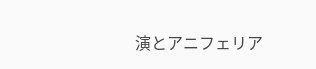演とアニフェリア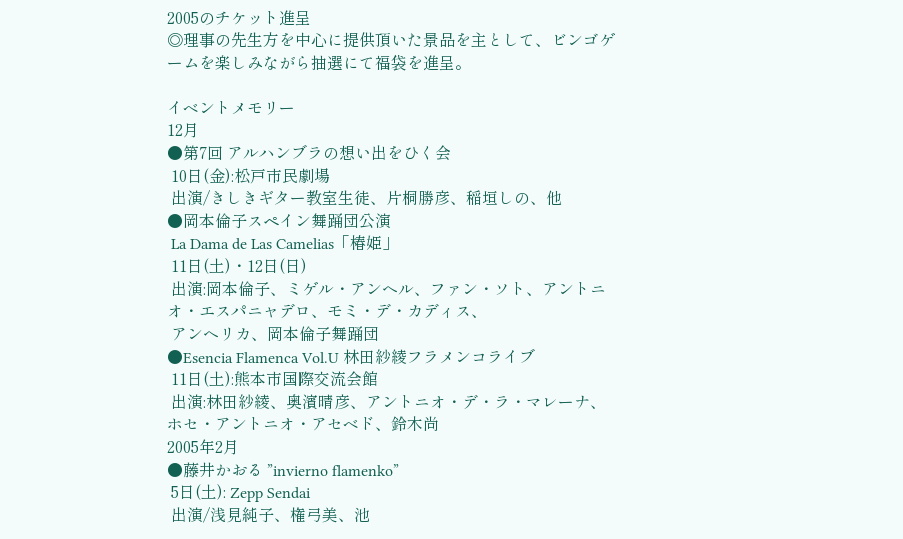2005のチケット進呈
◎理事の先生方を中心に提供頂いた景品を主として、ビンゴゲームを楽しみながら抽選にて福袋を進呈。

イベントメモリー
12月
●第7回 アルハンブラの想い出をひく会
 10日(金):松戸市民劇場
 出演/きしきギター教室生徒、片桐勝彦、稲垣しの、他
●岡本倫子スペイン舞踊団公演
 La Dama de Las Camelias「椿姫」
 11日(土)・12日(日)
 出演:岡本倫子、ミゲル・アンヘル、ファン・ソト、アントニオ・エスパニャデロ、モミ・デ・カディス、
 アンヘリカ、岡本倫子舞踊団
●Esencia Flamenca Vol.U 林田紗綾フラメンコライブ
 11日(土):熊本市国際交流会館
 出演:林田紗綾、奥濱晴彦、アントニオ・デ・ラ・マレーナ、ホセ・アントニオ・アセベド、鈴木尚
2005年2月
●藤井かおる ”invierno flamenko”
 5日(土): Zepp Sendai
 出演/浅見純子、権弓美、池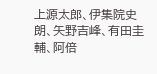上源太郎、伊集院史朗、矢野吉峰、有田圭輔、阿倍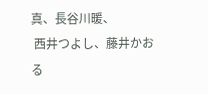真、長谷川暖、
 西井つよし、藤井かおる